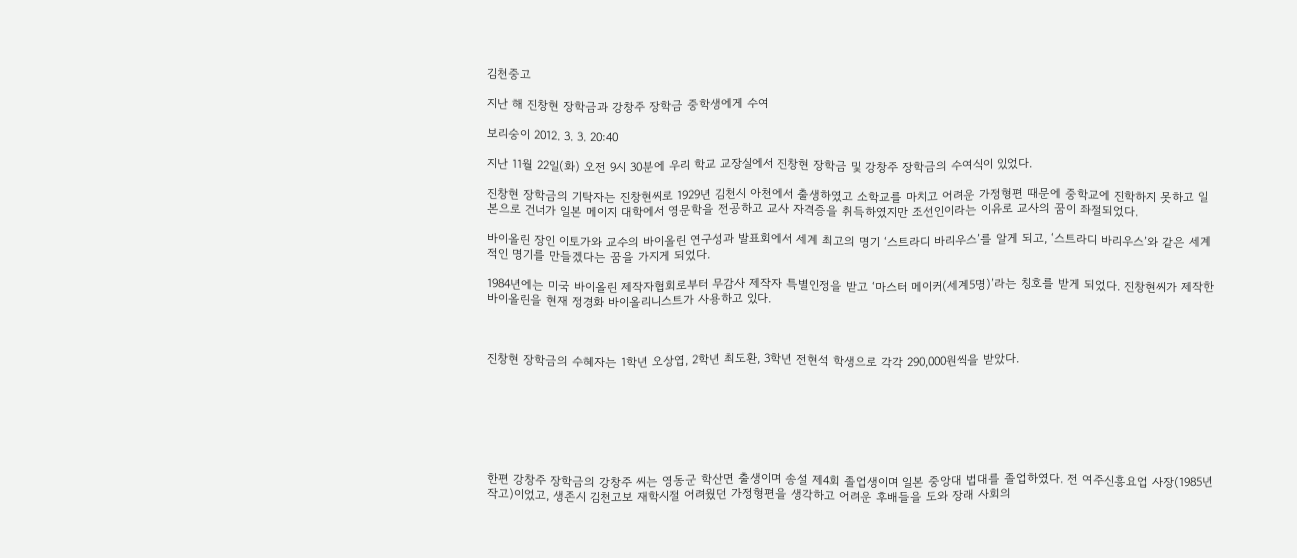김천중고

지난 해 진창현 장학금과 강창주 장학금 중학생에게 수여

보리숭이 2012. 3. 3. 20:40

지난 11월 22일(화) 오전 9시 30분에 우리 학교 교장실에서 진창현 장학금 및 강창주 장학금의 수여식이 있었다.

진창현 장학금의 기탁자는 진창현씨로 1929년 김천시 아천에서 출생하였고 소학교를 마치고 어려운 가정형편 때문에 중학교에 진학하지 못하고 일본으로 건너가 일본 메이지 대학에서 영문학을 전공하고 교사 자격증을 취득하였지만 조선인이라는 이유로 교사의 꿈이 좌절되었다.

바이올린 장인 이토가와 교수의 바이올린 연구성과 발표회에서 세계 최고의 명기 ‘스트라디 바리우스’를 알게 되고, ‘스트라디 바리우스’와 같은 세계적인 명기를 만들겠다는 꿈을 가지게 되었다.

1984년에는 미국 바이올린 제작자협회로부터 무감사 제작자 특별인정을 받고 ‘마스터 메이커(세계5명)’라는 칭호를 받게 되었다. 진창현씨가 제작한 바이올린을 현재 정경화 바이올리니스트가 사용하고 있다.



진창현 장학금의 수혜자는 1학년 오상엽, 2학년 최도환, 3학년 전현석 학생으로 각각 290,000원씩을 받았다.







한편 강창주 장학금의 강창주 씨는 영동군 학산면 출생이며 송설 제4회 졸업생이며 일본 중앙대 법대를 졸업하였다. 전 여주신흥요업 사장(1985년 작고)이었고, 생존시 김천고보 재학시절 어려웠던 가정형편을 생각하고 어려운 후배들을 도와 장래 사회의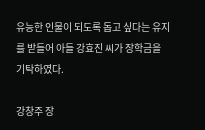유능한 인물이 되도록 돕고 싶다는 유지를 받들어 아들 강효진 씨가 장학금을 기탁하였다.

강창주 장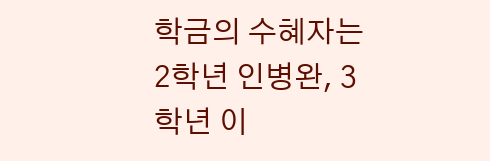학금의 수혜자는 2학년 인병완, 3학년 이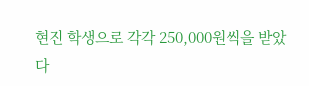현진 학생으로 각각 250,000원씩을 받았다